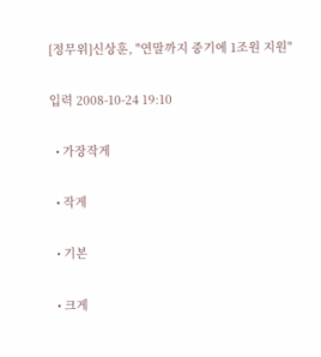[정무위]신상훈, "연말까지 중기에 1조원 지원"

입력 2008-10-24 19:10

  • 가장작게

  • 작게

  • 기본

  • 크게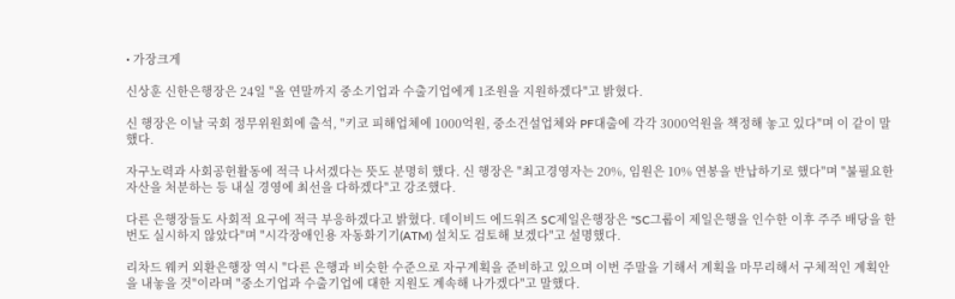• 가장크게

신상훈 신한은행장은 24일 "올 연말까지 중소기업과 수출기업에게 1조원을 지원하겠다"고 밝혔다.

신 행장은 이날 국회 정무위원회에 출석, "키코 피해업체에 1000억원, 중소건설업체와 PF대출에 각각 3000억원을 책정해 놓고 있다"며 이 같이 말했다.

자구노력과 사회공헌활동에 적극 나서겠다는 뜻도 분명히 했다. 신 행장은 "최고경영자는 20%, 임원은 10% 연봉을 반납하기로 했다"며 "불필요한 자산을 처분하는 등 내실 경영에 최선을 다하겠다"고 강조했다.

다른 은행장들도 사회적 요구에 적극 부응하겠다고 밝혔다. 데이비드 에드워즈 SC제일은행장은 "SC그룹이 제일은행을 인수한 이후 주주 배당을 한번도 실시하지 않았다"며 "시각장애인용 자동화기기(ATM) 설치도 검토해 보겠다"고 설명했다.

리차드 웨커 외환은행장 역시 "다른 은행과 비슷한 수준으로 자구계획을 준비하고 있으며 이번 주말을 기해서 계획을 마무리해서 구체적인 계획안을 내놓을 것"이라며 "중소기업과 수출기업에 대한 지원도 계속해 나가겠다"고 말했다.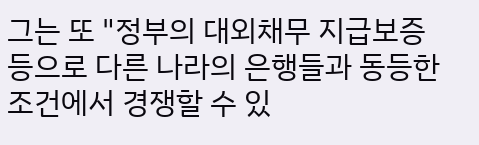그는 또 "정부의 대외채무 지급보증 등으로 다른 나라의 은행들과 동등한 조건에서 경쟁할 수 있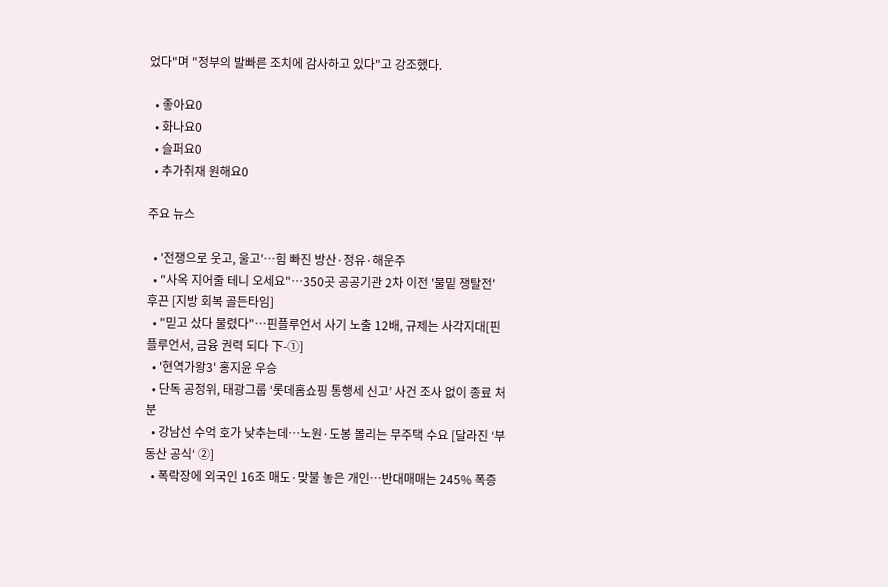었다"며 "정부의 발빠른 조치에 감사하고 있다"고 강조했다.

  • 좋아요0
  • 화나요0
  • 슬퍼요0
  • 추가취재 원해요0

주요 뉴스

  • '전쟁으로 웃고, 울고'…힘 빠진 방산·정유·해운주
  • "사옥 지어줄 테니 오세요"⋯350곳 공공기관 2차 이전 '물밑 쟁탈전' 후끈 [지방 회복 골든타임]
  • "믿고 샀다 물렸다"…핀플루언서 사기 노출 12배, 규제는 사각지대[핀플루언서, 금융 권력 되다 下-①]
  • '현역가왕3' 홍지윤 우승
  • 단독 공정위, 태광그룹 ‘롯데홈쇼핑 통행세 신고’ 사건 조사 없이 종료 처분
  • 강남선 수억 호가 낮추는데⋯노원·도봉 몰리는 무주택 수요 [달라진 ‘부동산 공식‘ ②]
  • 폭락장에 외국인 16조 매도·맞불 놓은 개인…반대매매는 245% 폭증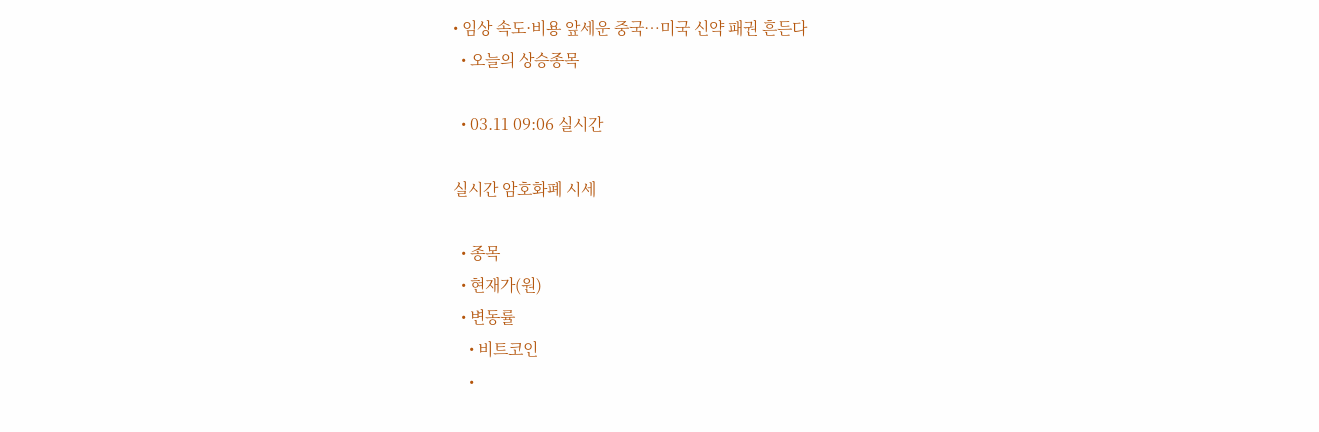• 임상 속도·비용 앞세운 중국…미국 신약 패권 흔든다
  • 오늘의 상승종목

  • 03.11 09:06 실시간

실시간 암호화폐 시세

  • 종목
  • 현재가(원)
  • 변동률
    • 비트코인
    •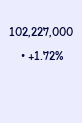102,227,000
    • +1.72%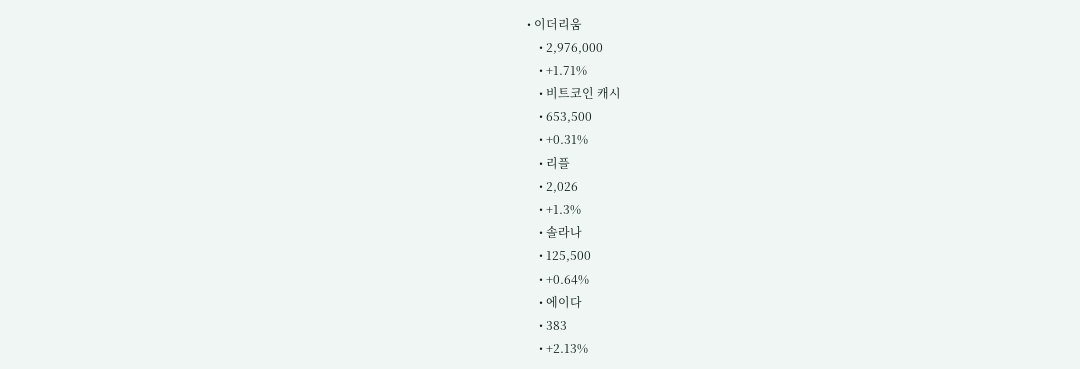• 이더리움
    • 2,976,000
    • +1.71%
    • 비트코인 캐시
    • 653,500
    • +0.31%
    • 리플
    • 2,026
    • +1.3%
    • 솔라나
    • 125,500
    • +0.64%
    • 에이다
    • 383
    • +2.13%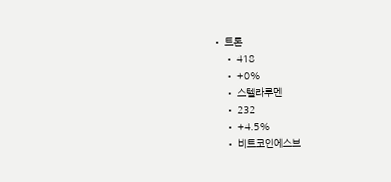• 트론
    • 418
    • +0%
    • 스텔라루멘
    • 232
    • +4.5%
    • 비트코인에스브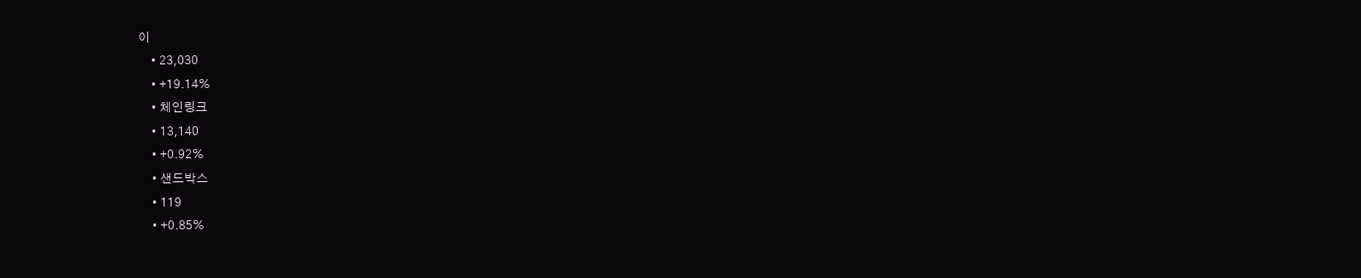이
    • 23,030
    • +19.14%
    • 체인링크
    • 13,140
    • +0.92%
    • 샌드박스
    • 119
    • +0.85%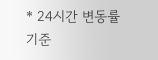* 24시간 변동률 기준